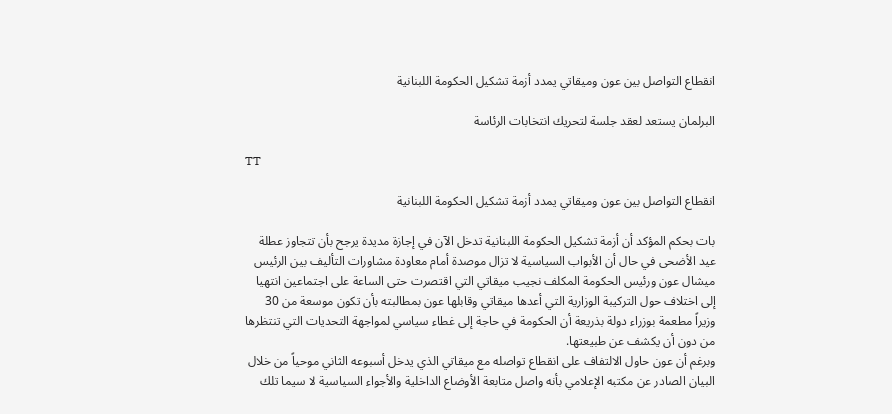انقطاع التواصل بين عون وميقاتي يمدد أزمة تشكيل الحكومة اللبنانية

البرلمان يستعد لعقد جلسة لتحريك انتخابات الرئاسة

TT

انقطاع التواصل بين عون وميقاتي يمدد أزمة تشكيل الحكومة اللبنانية

بات بحكم المؤكد أن أزمة تشكيل الحكومة اللبنانية تدخل الآن في إجازة مديدة يرجح بأن تتجاوز عطلة عيد الأضحى في حال أن الأبواب السياسية لا تزال موصدة أمام معاودة مشاورات التأليف بين الرئيس ميشال عون ورئيس الحكومة المكلف نجيب ميقاتي التي اقتصرت حتى الساعة على اجتماعين انتهيا إلى اختلاف حول التركيبة الوزارية التي أعدها ميقاتي وقابلها عون بمطالبته بأن تكون موسعة من 30 وزيراً مطعمة بوزراء دولة بذريعة أن الحكومة في حاجة إلى غطاء سياسي لمواجهة التحديات التي تنتظرها من دون أن يكشف عن طبيعتها.
وبرغم أن عون حاول الالتفاف على انقطاع تواصله مع ميقاتي الذي يدخل أسبوعه الثاني موحياً من خلال البيان الصادر عن مكتبه الإعلامي بأنه واصل متابعة الأوضاع الداخلية والأجواء السياسية لا سيما تلك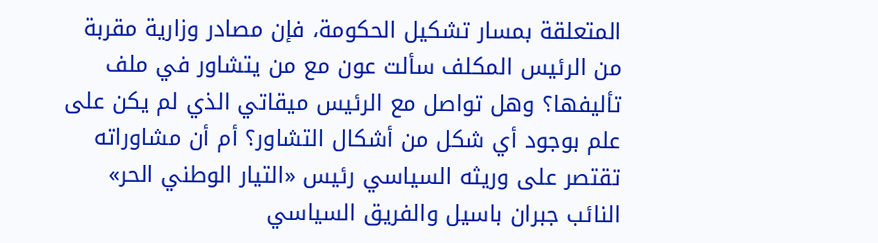المتعلقة بمسار تشكيل الحكومة، فإن مصادر وزارية مقربة من الرئيس المكلف سألت عون مع من يتشاور في ملف تأليفها؟ وهل تواصل مع الرئيس ميقاتي الذي لم يكن على علم بوجود أي شكل من أشكال التشاور؟ أم أن مشاوراته تقتصر على وريثه السياسي رئيس «التيار الوطني الحر» النائب جبران باسيل والفريق السياسي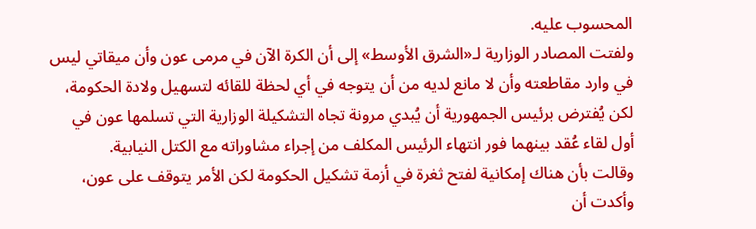المحسوب عليه.
ولفتت المصادر الوزارية لـ«الشرق الأوسط» إلى أن الكرة الآن في مرمى عون وأن ميقاتي ليس في وارد مقاطعته وأن لا مانع لديه من أن يتوجه في أي لحظة للقائه لتسهيل ولادة الحكومة، لكن يُفترض برئيس الجمهورية أن يُبدي مرونة تجاه التشكيلة الوزارية التي تسلمها عون في أول لقاء عُقد بينهما فور انتهاء الرئيس المكلف من إجراء مشاوراته مع الكتل النيابية.
وقالت بأن هناك إمكانية لفتح ثغرة في أزمة تشكيل الحكومة لكن الأمر يتوقف على عون، وأكدت أن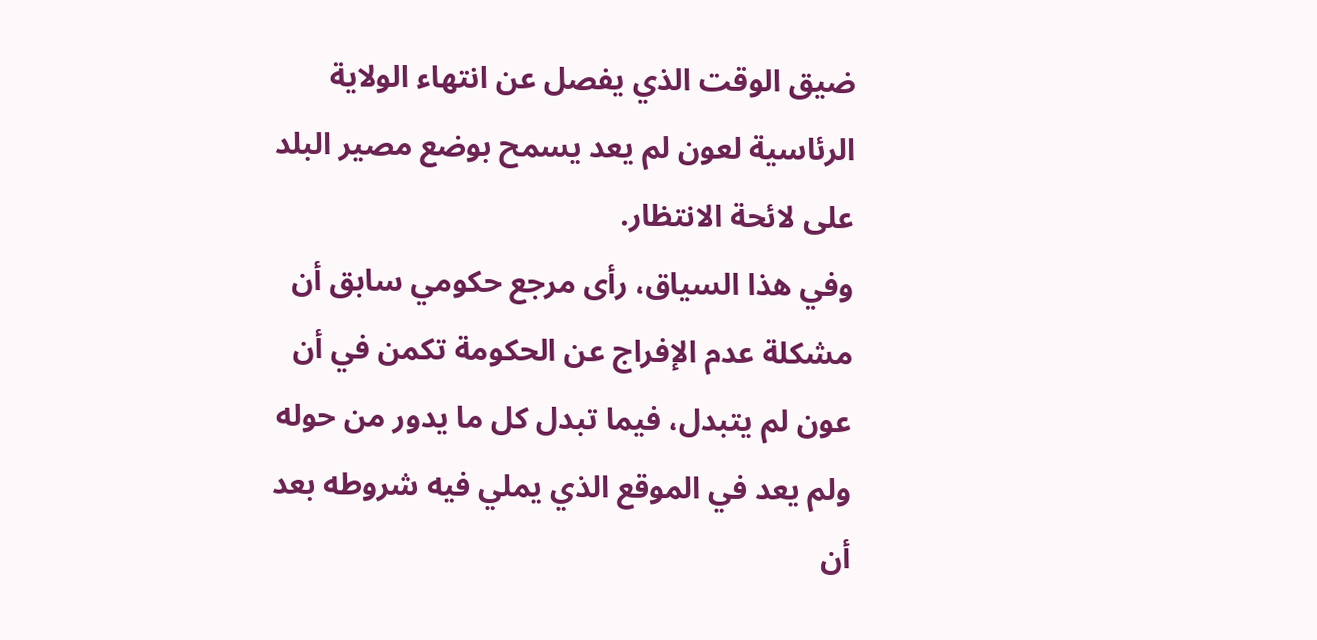ضيق الوقت الذي يفصل عن انتهاء الولاية الرئاسية لعون لم يعد يسمح بوضع مصير البلد على لائحة الانتظار.
وفي هذا السياق، رأى مرجع حكومي سابق أن مشكلة عدم الإفراج عن الحكومة تكمن في أن عون لم يتبدل، فيما تبدل كل ما يدور من حوله ولم يعد في الموقع الذي يملي فيه شروطه بعد أن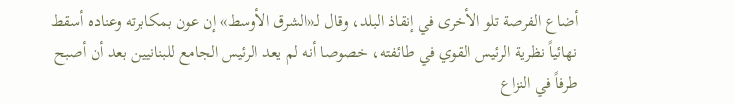أضاع الفرصة تلو الأخرى في إنقاذ البلد، وقال لـ«الشرق الأوسط» إن عون بمكابرته وعناده أسقط نهائياً نظرية الرئيس القوي في طائفته، خصوصا أنه لم يعد الرئيس الجامع للبنانيين بعد أن أصبح طرفاً في النزاع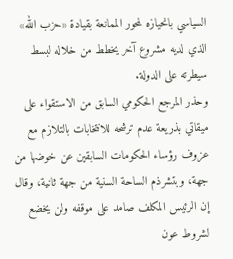السياسي بانحيازه لمحور الممانعة بقيادة «حزب الله» الذي لديه مشروع آخر يخطط من خلاله لبسط سيطرته على الدولة.
وحذر المرجع الحكومي السابق من الاستقواء على ميقاتي بذريعة عدم ترشحه للانتخابات بالتلازم مع عزوف رؤساء الحكومات السابقين عن خوضها من جهة، وبتشرذم الساحة السنية من جهة ثانية، وقال إن الرئيس المكلف صامد على موقفه ولن يخضع لشروط عون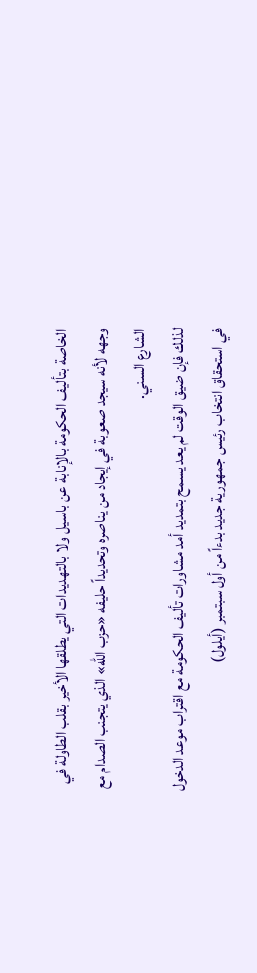الخاصة بتأليف الحكومة بالإنابة عن باسيل ولا بالتهديدات التي يطلقها الأخير بقلب الطاولة في وجهه لأنه سيجد صعوبة في إيجاد من يناصره وتحديداً حليفه «حزب الله» الذي يتجنب الصدام مع الشارع السني.
لذلك فإن ضيق الوقت لم يعد يسمح بتمديد أمد مشاورات تأليف الحكومة مع اقتراب موعد الدخول في استحقاق انتخاب رئيس جمهورية جديد بدءاً من أول سبتمبر (أيلول)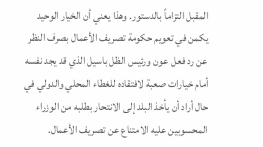المقبل التزاماً بالدستور. وهذا يعني أن الخيار الوحيد يكمن في تعويم حكومة تصريف الأعمال بصرف النظر عن رد فعل عون ورئيس الظل باسيل الذي قد يجد نفسه أمام خيارات صعبة لافتقاده للغطاء المحلي والدولي في حال أراد أن يأخذ البلد إلى الانتحار بطلبه من الوزراء المحسوبين عليه الامتناع عن تصريف الأعمال.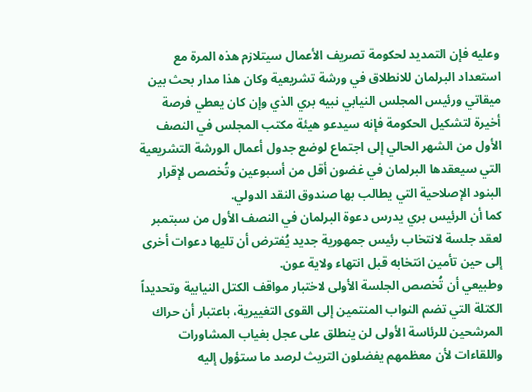وعليه فإن التمديد لحكومة تصريف الأعمال سيتلازم هذه المرة مع استعداد البرلمان للانطلاق في ورشة تشريعية وكان هذا مدار بحث بين ميقاتي ورئيس المجلس النيابي نبيه بري الذي وإن كان يعطي فرصة أخيرة لتشكيل الحكومة فإنه سيدعو هيئة مكتب المجلس في النصف الأول من الشهر الحالي إلى اجتماع لوضع جدول أعمال الورشة التشريعية التي سيعقدها البرلمان في غضون أقل من أسبوعين وتُخصص لإقرار البنود الإصلاحية التي يطالب بها صندوق النقد الدولي.
كما أن الرئيس بري يدرس دعوة البرلمان في النصف الأول من سبتمبر لعقد جلسة لانتخاب رئيس جمهورية جديد يُفترض أن تليها دعوات أخرى إلى حين تأمين انتخابه قبل انتهاء ولاية عون.
وطبيعي أن تُخصص الجلسة الأولى لاختبار مواقف الكتل النيابية وتحديداً الكتلة التي تضم النواب المنتمين إلى القوى التغييرية، باعتبار أن حراك المرشحين للرئاسة الأولى لن ينطلق على عجل بغياب المشاورات واللقاءات لأن معظمهم يفضلون التريث لرصد ما ستؤول إليه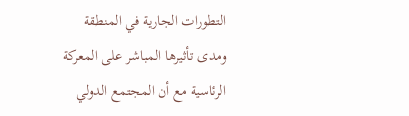التطورات الجارية في المنطقة ومدى تأثيرها المباشر على المعركة الرئاسية مع أن المجتمع الدولي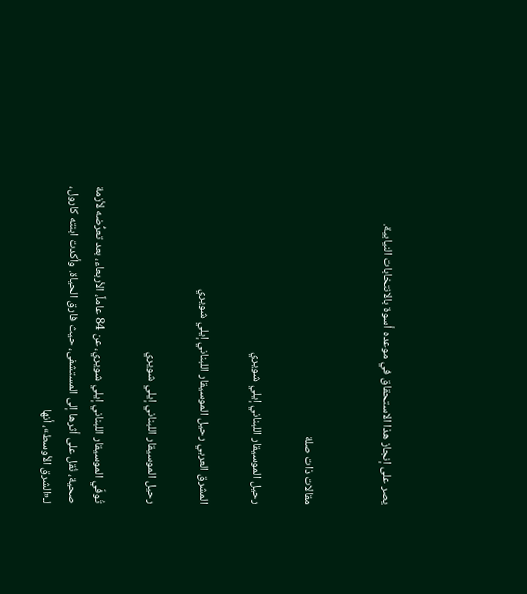يصر على إنجاز هذا الاستحقاق في موعده أسوة بالانتخابات النيابية.


مقالات ذات صلة

رحيل الموسيقار اللبناني إيلي شويري

المشرق العربي رحيل الموسيقار اللبناني إيلي شويري

رحيل الموسيقار اللبناني إيلي شويري

تُوفّي الموسيقار اللبناني إيلي شويري، عن 84 عاماً، الأربعاء، بعد تعرُّضه لأزمة صحية، نُقل على أثرها إلى المستشفى، حيث فارق الحياة. وأكدت ابنته كارول، لـ«الشرق الأوسط»، أنها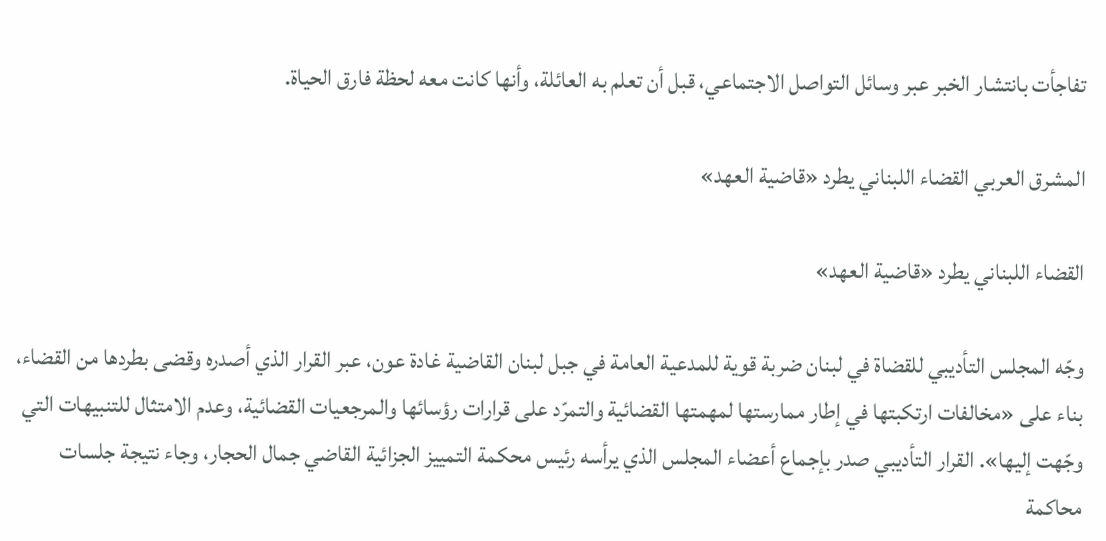تفاجأت بانتشار الخبر عبر وسائل التواصل الاجتماعي، قبل أن تعلم به العائلة، وأنها كانت معه لحظة فارق الحياة.

المشرق العربي القضاء اللبناني يطرد «قاضية العهد»

القضاء اللبناني يطرد «قاضية العهد»

وجّه المجلس التأديبي للقضاة في لبنان ضربة قوية للمدعية العامة في جبل لبنان القاضية غادة عون، عبر القرار الذي أصدره وقضى بطردها من القضاء، بناء على «مخالفات ارتكبتها في إطار ممارستها لمهمتها القضائية والتمرّد على قرارات رؤسائها والمرجعيات القضائية، وعدم الامتثال للتنبيهات التي وجّهت إليها». القرار التأديبي صدر بإجماع أعضاء المجلس الذي يرأسه رئيس محكمة التمييز الجزائية القاضي جمال الحجار، وجاء نتيجة جلسات محاكمة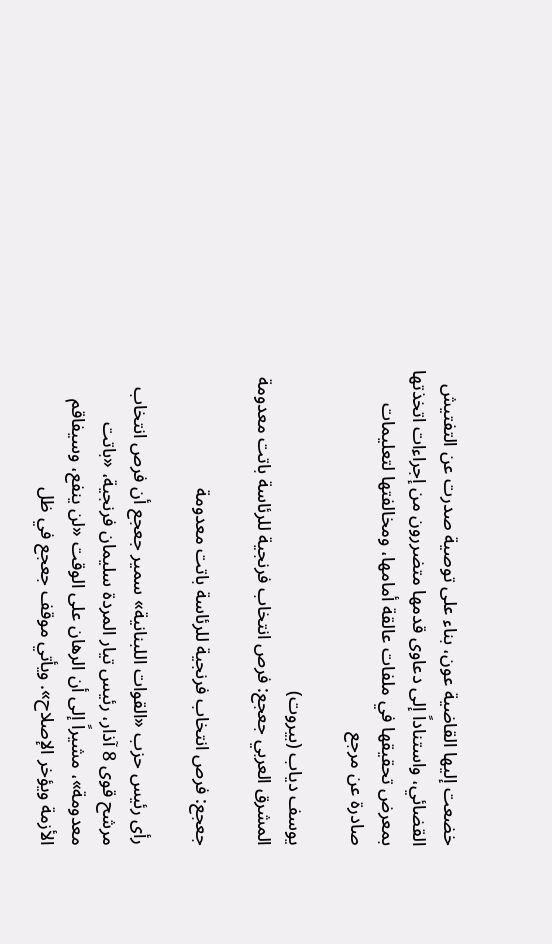خضعت إليها القاضية عون، بناء على توصية صدرت عن التفتيش القضائي، واستناداً إلى دعاوى قدمها متضررون من إجراءات اتخذتها بمعرض تحقيقها في ملفات عالقة أمامها، ومخالفتها لتعليمات صادرة عن مرجع

يوسف دياب (بيروت)
المشرق العربي جعجع: فرص انتخاب فرنجية للرئاسة باتت معدومة

جعجع: فرص انتخاب فرنجية للرئاسة باتت معدومة

رأى رئيس حزب «القوات اللبنانية» سمير جعجع أن فرص انتخاب مرشح قوى 8 آذار، رئيس تيار المردة سليمان فرنجية، «باتت معدومة»، مشيراً إلى أن الرهان على الوقت «لن ينفع، وسيفاقم الأزمة ويؤخر الإصلاح». ويأتي موقف جعجع في ظل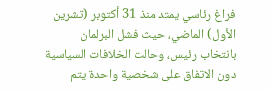فراغ رئاسي يمتد منذ 31 أكتوبر (تشرين الأول) الماضي، حيث فشل البرلمان بانتخاب رئيس، وحالت الخلافات السياسية دون الاتفاق على شخصية واحدة يتم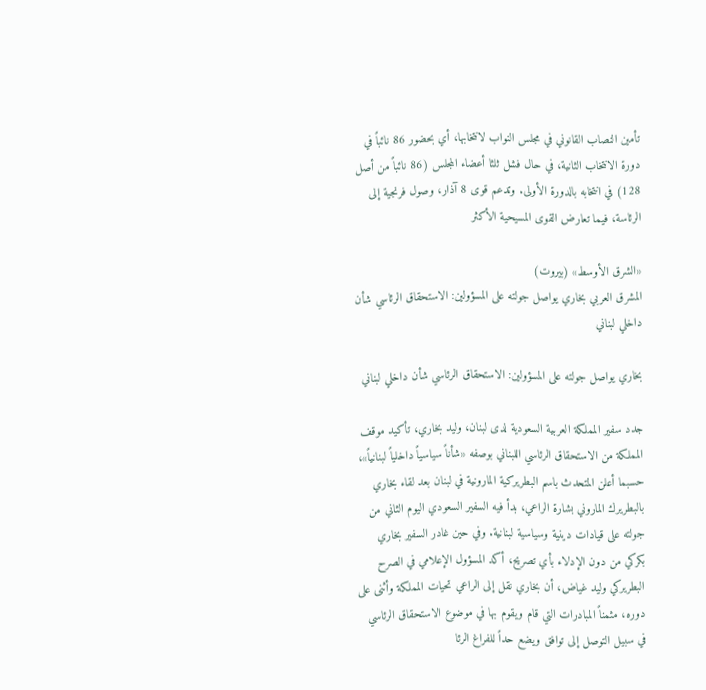تأمين النصاب القانوني في مجلس النواب لانتخابها، أي بحضور 86 نائباً في دورة الانتخاب الثانية، في حال فشل ثلثا أعضاء المجلس (86 نائباً من أصل 128) في انتخابه بالدورة الأولى. وتدعم قوى 8 آذار، وصول فرنجية إلى الرئاسة، فيما تعارض القوى المسيحية الأكثر

«الشرق الأوسط» (بيروت)
المشرق العربي بخاري يواصل جولته على المسؤولين: الاستحقاق الرئاسي شأن داخلي لبناني

بخاري يواصل جولته على المسؤولين: الاستحقاق الرئاسي شأن داخلي لبناني

جدد سفير المملكة العربية السعودية لدى لبنان، وليد بخاري، تأكيد موقف المملكة من الاستحقاق الرئاسي اللبناني بوصفه «شأناً سياسياً داخلياً لبنانياً»، حسبما أعلن المتحدث باسم البطريركية المارونية في لبنان بعد لقاء بخاري بالبطريرك الماروني بشارة الراعي، بدأ فيه السفير السعودي اليوم الثاني من جولته على قيادات دينية وسياسية لبنانية. وفي حين غادر السفير بخاري بكركي من دون الإدلاء بأي تصريح، أكد المسؤول الإعلامي في الصرح البطريركي وليد غياض، أن بخاري نقل إلى الراعي تحيات المملكة وأثنى على دوره، مثمناً المبادرات التي قام ويقوم بها في موضوع الاستحقاق الرئاسي في سبيل التوصل إلى توافق ويضع حداً للفراغ الرئا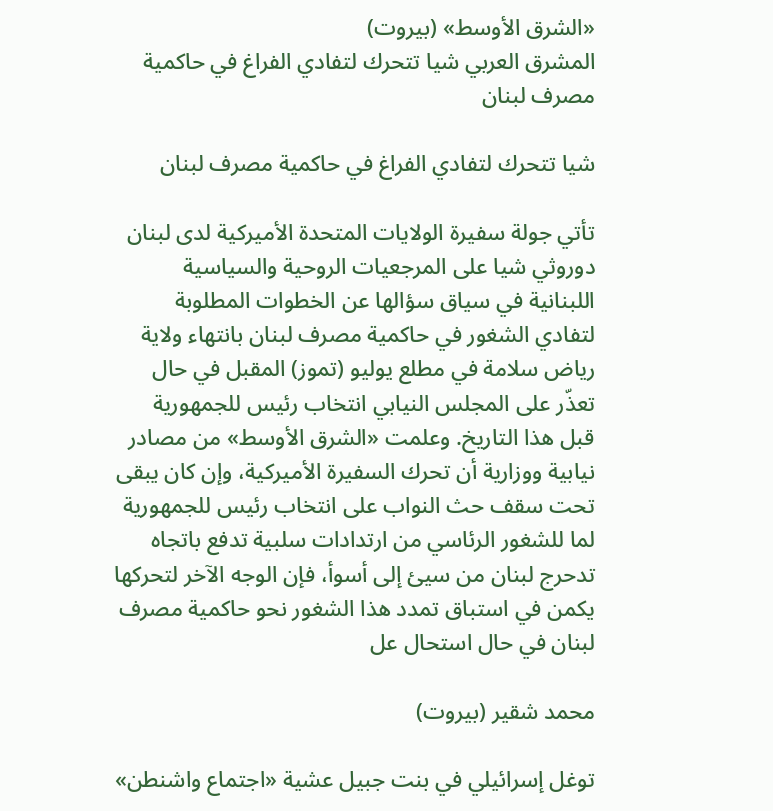«الشرق الأوسط» (بيروت)
المشرق العربي شيا تتحرك لتفادي الفراغ في حاكمية مصرف لبنان

شيا تتحرك لتفادي الفراغ في حاكمية مصرف لبنان

تأتي جولة سفيرة الولايات المتحدة الأميركية لدى لبنان دوروثي شيا على المرجعيات الروحية والسياسية اللبنانية في سياق سؤالها عن الخطوات المطلوبة لتفادي الشغور في حاكمية مصرف لبنان بانتهاء ولاية رياض سلامة في مطلع يوليو (تموز) المقبل في حال تعذّر على المجلس النيابي انتخاب رئيس للجمهورية قبل هذا التاريخ. وعلمت «الشرق الأوسط» من مصادر نيابية ووزارية أن تحرك السفيرة الأميركية، وإن كان يبقى تحت سقف حث النواب على انتخاب رئيس للجمهورية لما للشغور الرئاسي من ارتدادات سلبية تدفع باتجاه تدحرج لبنان من سيئ إلى أسوأ، فإن الوجه الآخر لتحركها يكمن في استباق تمدد هذا الشغور نحو حاكمية مصرف لبنان في حال استحال عل

محمد شقير (بيروت)

توغل إسرائيلي في بنت جبيل عشية «اجتماع واشنطن»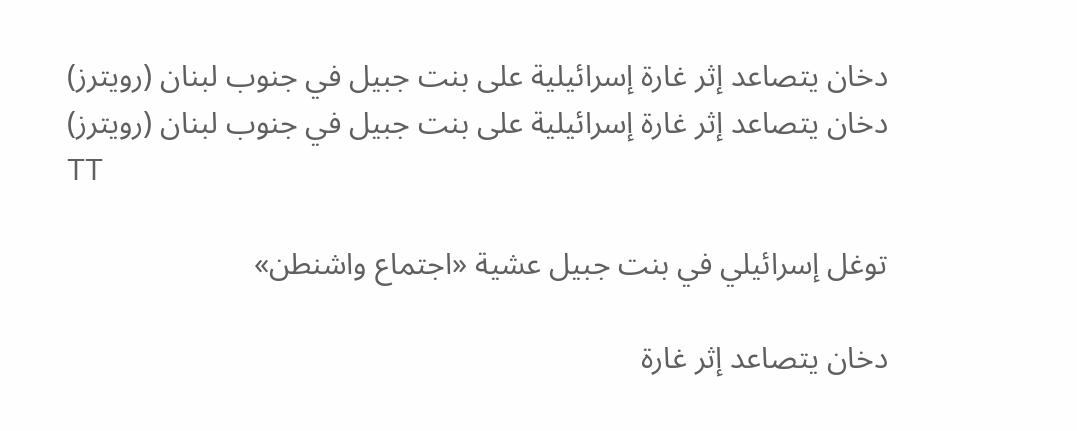دخان يتصاعد إثر غارة إسرائيلية على بنت جبيل في جنوب لبنان (رويترز)
دخان يتصاعد إثر غارة إسرائيلية على بنت جبيل في جنوب لبنان (رويترز)
TT

توغل إسرائيلي في بنت جبيل عشية «اجتماع واشنطن»

دخان يتصاعد إثر غارة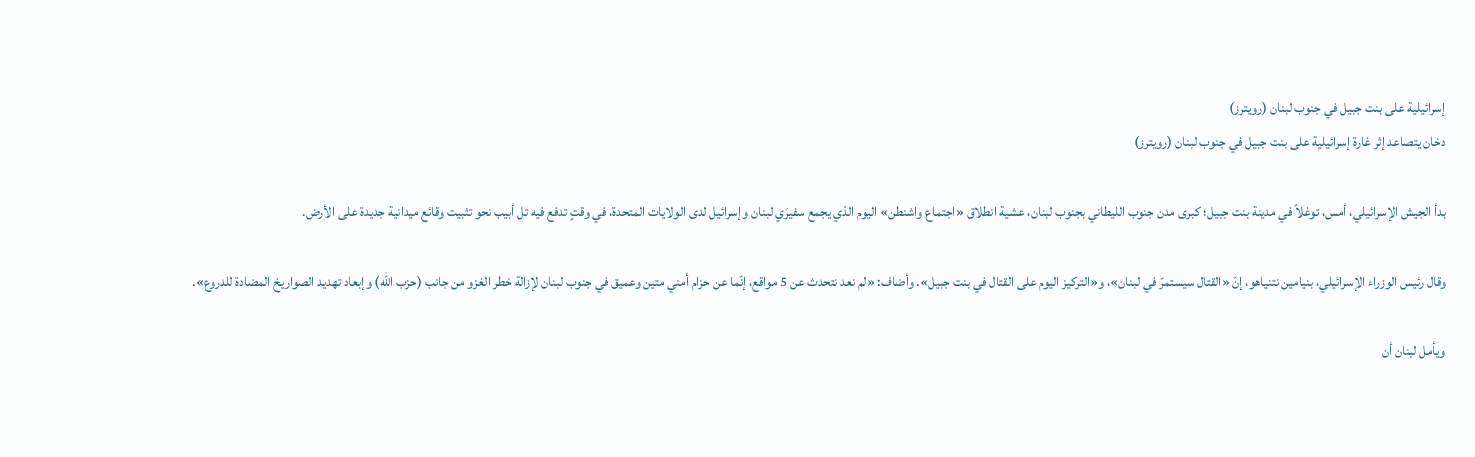إسرائيلية على بنت جبيل في جنوب لبنان (رويترز)
دخان يتصاعد إثر غارة إسرائيلية على بنت جبيل في جنوب لبنان (رويترز)

بدأ الجيش الإسرائيلي، أمس، توغلاً في مدينة بنت جبيل؛ كبرى مدن جنوب الليطاني بجنوب لبنان، عشية انطلاق «اجتماع واشنطن» اليوم الذي يجمع سفيرَي لبنان وإسرائيل لدى الولايات المتحدة، في وقتٍ تدفع فيه تل أبيب نحو تثبيت وقائع ميدانية جديدة على الأرض.

وقال رئيس الوزراء الإسرائيلي، بنيامين نتنياهو، إنّ «القتال سيستمرّ في لبنان»، و«التركيز اليوم على القتال في بنت جبيل». وأضاف: «لم نعد نتحدث عن 5 مواقع، إنّما عن حزام أمني متين وعميق في جنوب لبنان لإزالة خطر الغزو من جانب (حزب الله) وإبعاد تهديد الصواريخ المضادة للدروع».

ويأمل لبنان أن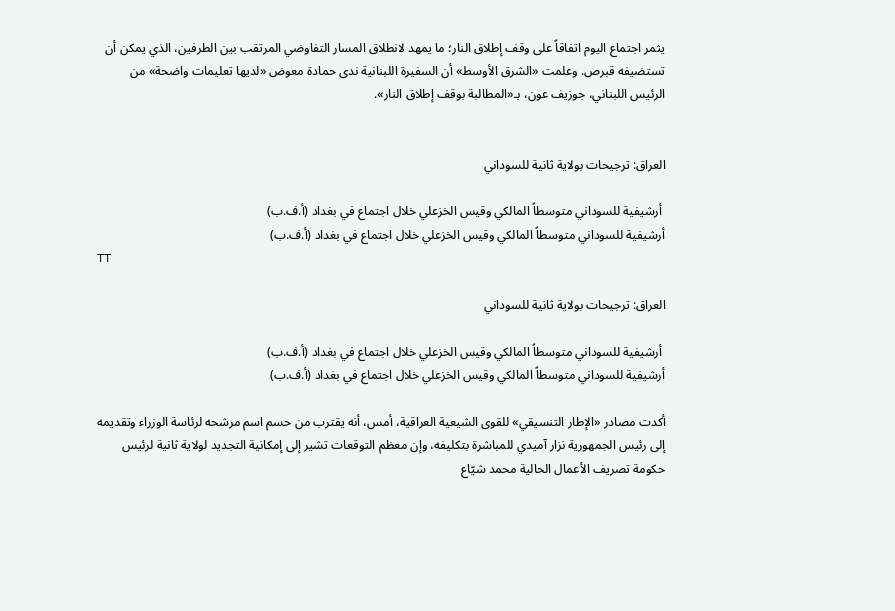يثمر اجتماع اليوم اتفاقاً على وقف إطلاق النار؛ ما يمهد لانطلاق المسار التفاوضي المرتقب بين الطرفين، الذي يمكن أن تستضيفه قبرص. وعلمت «الشرق الأوسط» أن السفيرة اللبنانية ندى حمادة معوض «لديها تعليمات واضحة» من الرئيس اللبناني، جوزيف عون، بـ«المطالبة بوقف إطلاق النار».


العراق: ترجيحات بولاية ثانية للسوداني

 أرشيفية للسوداني متوسطاً المالكي وقيس الخزعلي خلال اجتماع في بغداد (أ.ف.ب)
أرشيفية للسوداني متوسطاً المالكي وقيس الخزعلي خلال اجتماع في بغداد (أ.ف.ب)
TT

العراق: ترجيحات بولاية ثانية للسوداني

 أرشيفية للسوداني متوسطاً المالكي وقيس الخزعلي خلال اجتماع في بغداد (أ.ف.ب)
أرشيفية للسوداني متوسطاً المالكي وقيس الخزعلي خلال اجتماع في بغداد (أ.ف.ب)

أكدت مصادر «الإطار التنسيقي» للقوى الشيعية العراقية، أمس، أنه يقترب من حسم اسم مرشحه لرئاسة الوزراء وتقديمه إلى رئيس الجمهورية نزار آميدي للمباشرة بتكليفه، وإن معظم التوقعات تشير إلى إمكانية التجديد لولاية ثانية لرئيس حكومة تصريف الأعمال الحالية محمد شيّاع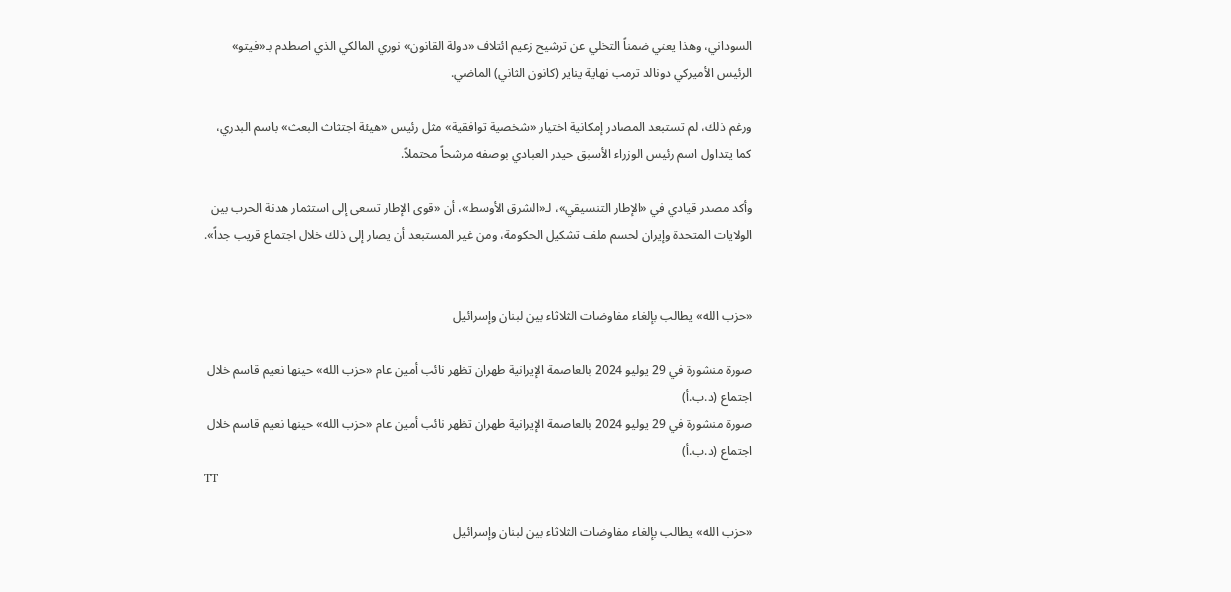السوداني، وهذا يعني ضمناً التخلي عن ترشيح زعيم ائتلاف «دولة القانون» نوري المالكي الذي اصطدم بـ«فيتو» الرئيس الأميركي دونالد ترمب نهاية يناير (كانون الثاني) الماضي.

ورغم ذلك، لم تستبعد المصادر إمكانية اختيار «شخصية توافقية» مثل رئيس «هيئة اجتثاث البعث» باسم البدري، كما يتداول اسم رئيس الوزراء الأسبق حيدر العبادي بوصفه مرشحاً محتملاً.

وأكد مصدر قيادي في «الإطار التنسيقي»، لـ«الشرق الأوسط»، أن «قوى الإطار تسعى إلى استثمار هدنة الحرب بين الولايات المتحدة وإيران لحسم ملف تشكيل الحكومة، ومن غير المستبعد أن يصار إلى ذلك خلال اجتماع قريب جداً».


«حزب الله» يطالب بإلغاء مفاوضات الثلاثاء بين لبنان وإسرائيل

صورة منشورة في 29 يوليو 2024 بالعاصمة الإيرانية طهران تظهر نائب أمين عام «حزب الله» حينها نعيم قاسم خلال اجتماع (د.ب.أ)
صورة منشورة في 29 يوليو 2024 بالعاصمة الإيرانية طهران تظهر نائب أمين عام «حزب الله» حينها نعيم قاسم خلال اجتماع (د.ب.أ)
TT

«حزب الله» يطالب بإلغاء مفاوضات الثلاثاء بين لبنان وإسرائيل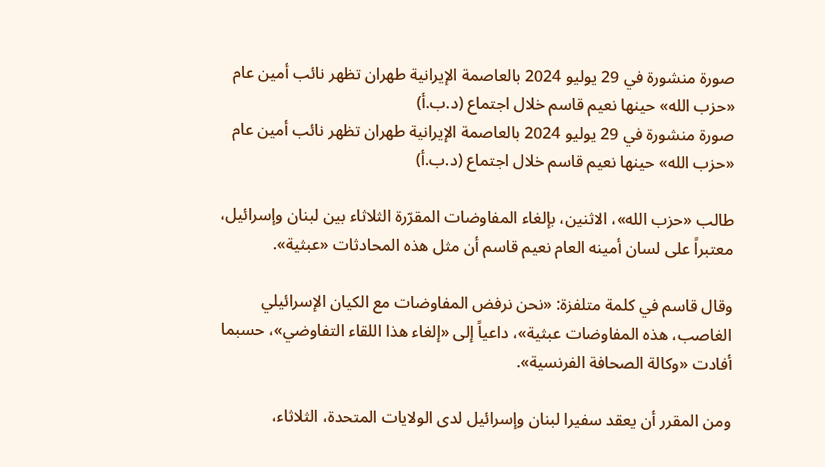صورة منشورة في 29 يوليو 2024 بالعاصمة الإيرانية طهران تظهر نائب أمين عام «حزب الله» حينها نعيم قاسم خلال اجتماع (د.ب.أ)
صورة منشورة في 29 يوليو 2024 بالعاصمة الإيرانية طهران تظهر نائب أمين عام «حزب الله» حينها نعيم قاسم خلال اجتماع (د.ب.أ)

طالب «حزب الله»، الاثنين، بإلغاء المفاوضات المقرّرة الثلاثاء بين لبنان وإسرائيل، معتبراً على لسان أمينه العام نعيم قاسم أن مثل هذه المحادثات «عبثية».

وقال قاسم في كلمة متلفزة: «نحن نرفض المفاوضات مع الكيان الإسرائيلي الغاصب، هذه المفاوضات عبثية»، داعياً إلى «إلغاء هذا اللقاء التفاوضي»، حسبما أفادت «وكالة الصحافة الفرنسية».

ومن المقرر أن يعقد سفيرا لبنان وإسرائيل لدى الولايات المتحدة، الثلاثاء،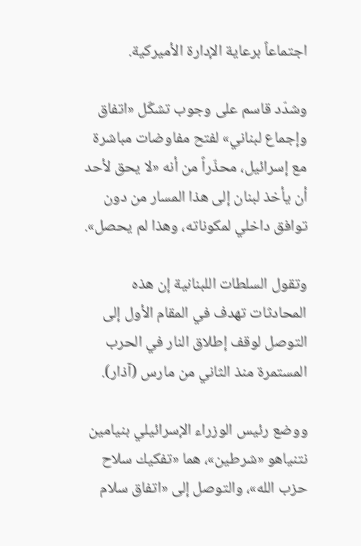اجتماعاً برعاية الإدارة الأميركية.

وشدّد قاسم على وجوب تشكّل «اتفاق وإجماع لبناني» لفتح مفاوضات مباشرة مع إسرائيل، محذّراً من أنه «لا يحق لأحد أن يأخذ لبنان إلى هذا المسار من دون توافق داخلي لمكوناته، وهذا لم يحصل».

وتقول السلطات اللبنانية إن هذه المحادثات تهدف في المقام الأول إلى التوصل لوقف إطلاق النار في الحرب المستمرة منذ الثاني من مارس (آذار).

ووضع رئيس الوزراء الإسرائيلي بنيامين نتنياهو «شرطين»، هما «تفكيك سلاح حزب الله»، والتوصل إلى «اتفاق سلام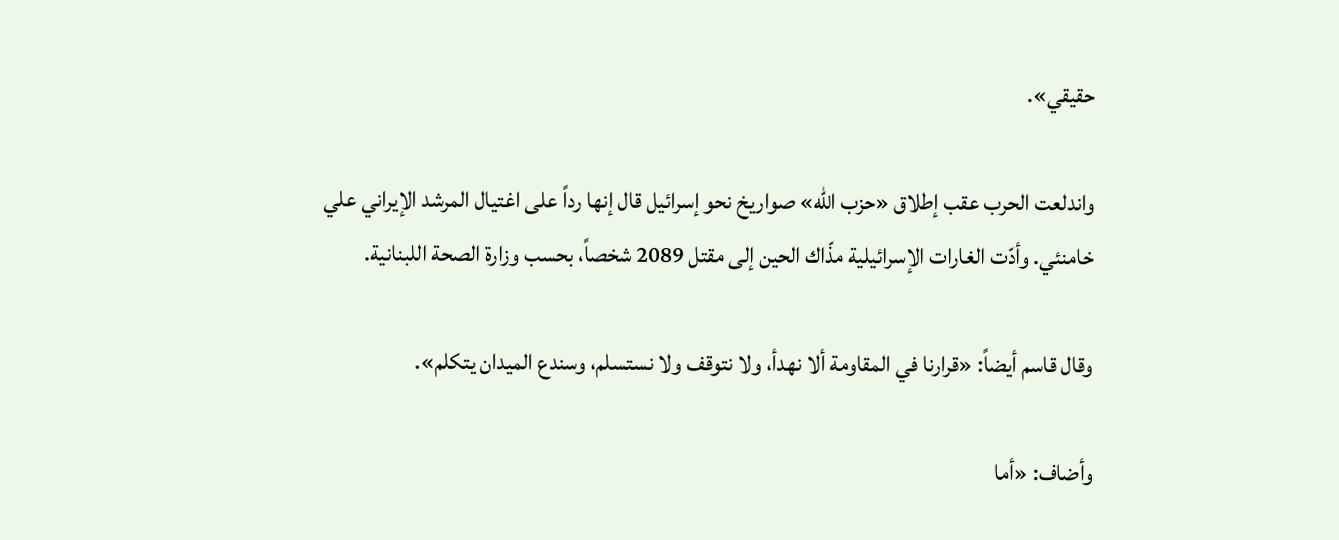حقيقي».

واندلعت الحرب عقب إطلاق «حزب الله» صواريخ نحو إسرائيل قال إنها رداً على اغتيال المرشد الإيراني علي خامنئي. وأدّت الغارات الإسرائيلية مذّاك الحين إلى مقتل 2089 شخصاً، بحسب وزارة الصحة اللبنانية.

وقال قاسم أيضاً: «قرارنا في المقاومة ألا نهدأ، ولا نتوقف ولا نستسلم، وسندع الميدان يتكلم».

وأضاف: «أما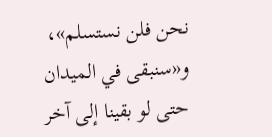نحن فلن نستسلم»، و«سنبقى في الميدان حتى لو بقينا إلى آخر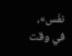نفَس»، في وقت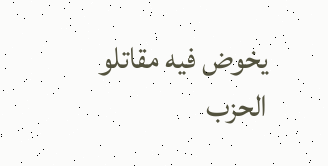يخوض فيه مقاتلو الحزب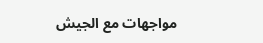مواجهات مع الجيش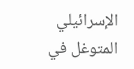الإسرائيلي المتوغل في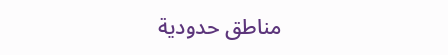مناطق حدودية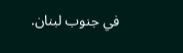في جنوب لبنان.